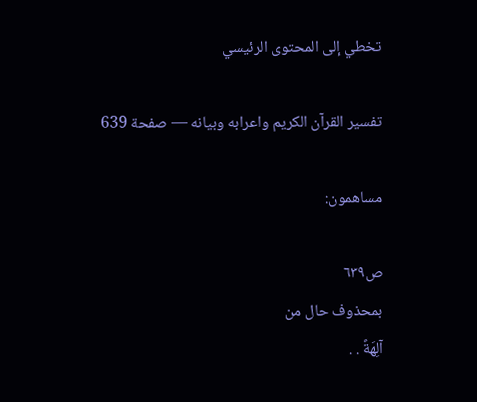تخطي إلى المحتوى الرئيسي

تفسير القرآن الكريم واعرابه وبيانه — صفحة 639

مساهمون:

ص٦٣٩
بمحذوف حال من
آلِهَةً . .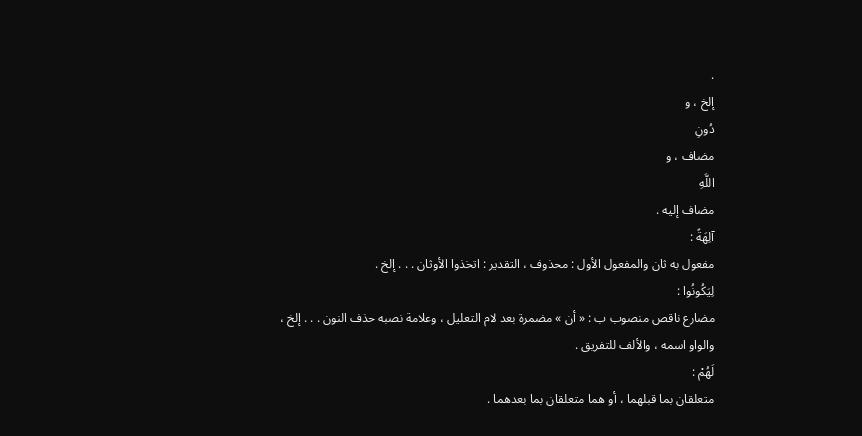.
إلخ ، و
دُونِ
مضاف ، و
اللَّهِ
مضاف إليه .
آلِهَةً :
مفعول به ثان والمفعول الأول : محذوف ، التقدير : اتخذوا الأوثان . . . إلخ .
لِيَكُونُوا :
مضارع ناقص منصوب ب : « أن » مضمرة بعد لام التعليل ، وعلامة نصبه حذف النون . . . إلخ ، والواو اسمه ، والألف للتفريق .
لَهُمْ :
متعلقان بما قبلهما ، أو هما متعلقان بما بعدهما .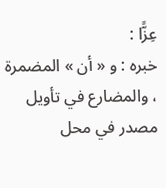عِزًّا :
خبره : و « أن » المضمرة ، والمضارع في تأويل مصدر في محل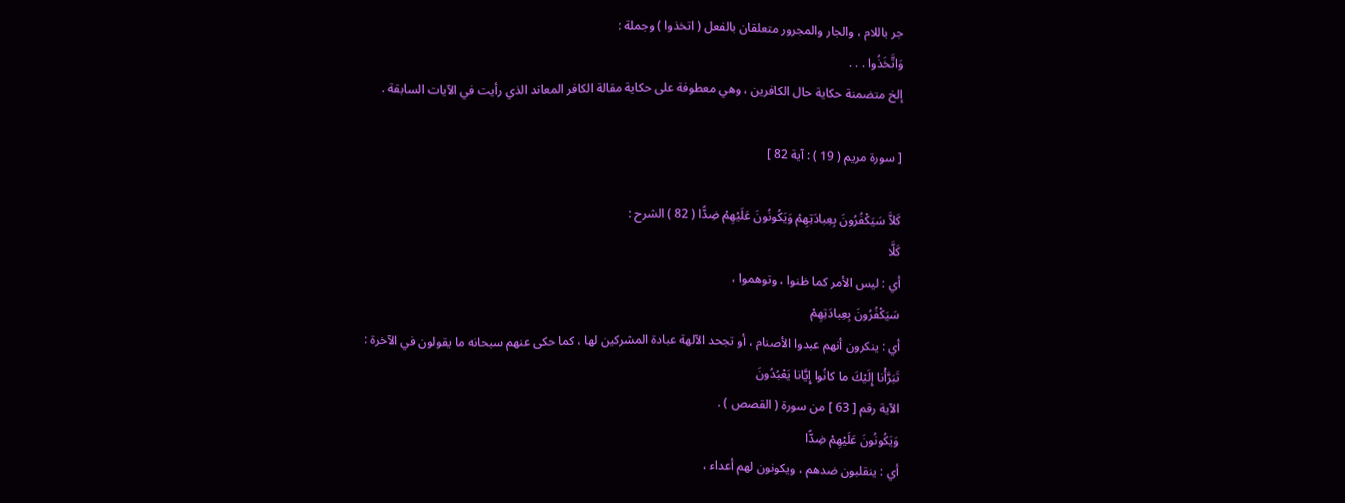جر باللام ، والجار والمجرور متعلقان بالفعل ( اتخذوا ) وجملة :
وَاتَّخَذُوا . . .
إلخ متضمنة حكاية حال الكافرين ، وهي معطوفة على حكاية مقالة الكافر المعاند الذي رأيت في الآيات السابقة .

[ سورة مريم ( 19 ) : آية 82 ]

كَلاَّ سَيَكْفُرُونَ بِعِبادَتِهِمْ وَيَكُونُونَ عَلَيْهِمْ ضِدًّا ( 82 ) الشرح :
كَلَّا
أي : ليس الأمر كما ظنوا ، وتوهموا ،
سَيَكْفُرُونَ بِعِبادَتِهِمْ
أي : ينكرون أنهم عبدوا الأصنام ، أو تجحد الآلهة عبادة المشركين لها ، كما حكى عنهم سبحانه ما يقولون في الآخرة :
تَبَرَّأْنا إِلَيْكَ ما كانُوا إِيَّانا يَعْبُدُونَ
الآية رقم [ 63 ] من سورة ( القصص ) .
وَيَكُونُونَ عَلَيْهِمْ ضِدًّا
أي : ينقلبون ضدهم ، ويكونون لهم أعداء ،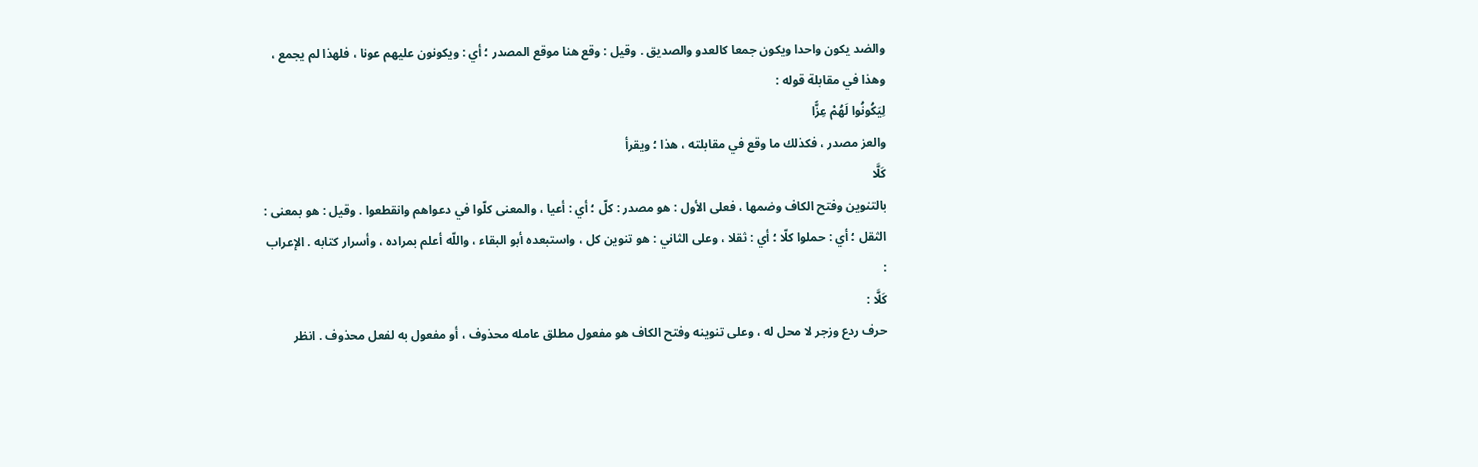والضد يكون واحدا ويكون جمعا كالعدو والصديق . وقيل : وقع هنا موقع المصدر ؛ أي : ويكونون عليهم عونا ، فلهذا لم يجمع ، وهذا في مقابلة قوله :
لِيَكُونُوا لَهُمْ عِزًّا
والعز مصدر ، فكذلك ما وقع في مقابلته ، هذا ؛ ويقرأ
كَلَّا
بالتنوين وفتح الكاف وضمها ، فعلى الأول : هو مصدر : كلّ ؛ أي : أعيا ، والمعنى كلّوا في دعواهم وانقطعوا . وقيل : هو بمعنى : الثقل ؛ أي : حملوا كلّا ؛ أي : ثقلا ، وعلى الثاني : هو تنوين كل ، واستبعده أبو البقاء ، واللّه أعلم بمراده ، وأسرار كتابه . الإعراب :
كَلَّا :
حرف ردع وزجر لا محل له ، وعلى تنوينه وفتح الكاف هو مفعول مطلق عامله محذوف ، أو مفعول به لفعل محذوف . انظر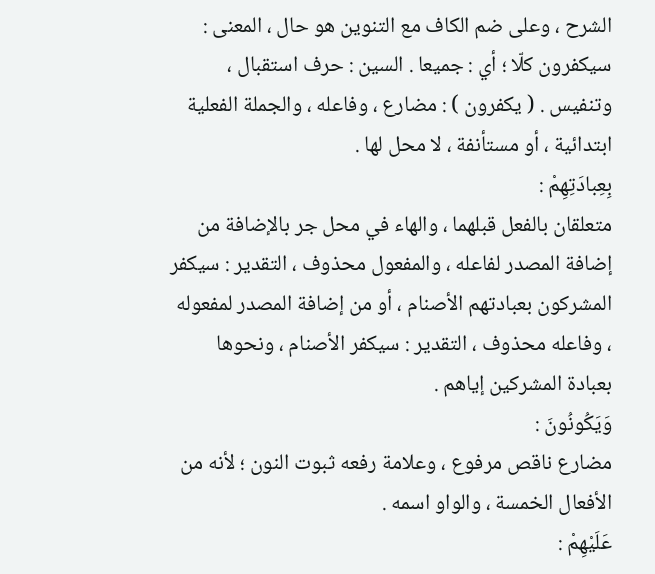الشرح ، وعلى ضم الكاف مع التنوين هو حال ، المعنى : سيكفرون كلّا ؛ أي : جميعا . السين : حرف استقبال ، وتنفيس . ( يكفرون ) : مضارع ، وفاعله ، والجملة الفعلية ابتدائية ، أو مستأنفة ، لا محل لها .
بِعِبادَتِهِمْ :
متعلقان بالفعل قبلهما ، والهاء في محل جر بالإضافة من إضافة المصدر لفاعله ، والمفعول محذوف ، التقدير : سيكفر المشركون بعبادتهم الأصنام ، أو من إضافة المصدر لمفعوله ، وفاعله محذوف ، التقدير : سيكفر الأصنام ، ونحوها بعبادة المشركين إياهم .
وَيَكُونُونَ :
مضارع ناقص مرفوع ، وعلامة رفعه ثبوت النون ؛ لأنه من الأفعال الخمسة ، والواو اسمه .
عَلَيْهِمْ :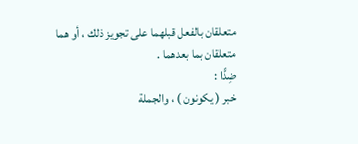متعلقان بالفعل قبلهما على تجويز ذلك ، أو هما متعلقان بما بعدهما .
ضِدًّا :
خبر ( يكونون ) ، والجملة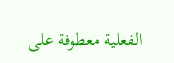الفعلية معطوفة على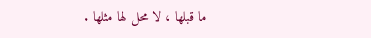ما قبلها ، لا محل لها مثلها .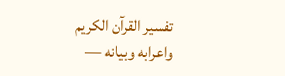تفسير القرآن الكريم واعرابه وبيانه —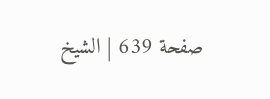صفحة 639 | الشيخ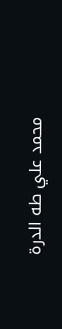محمد علي طه الدرة